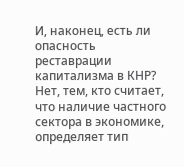И, наконец, есть ли опасность реставрации капитализма в КНР? Нет, тем, кто считает, что наличие частного сектора в экономике, определяет тип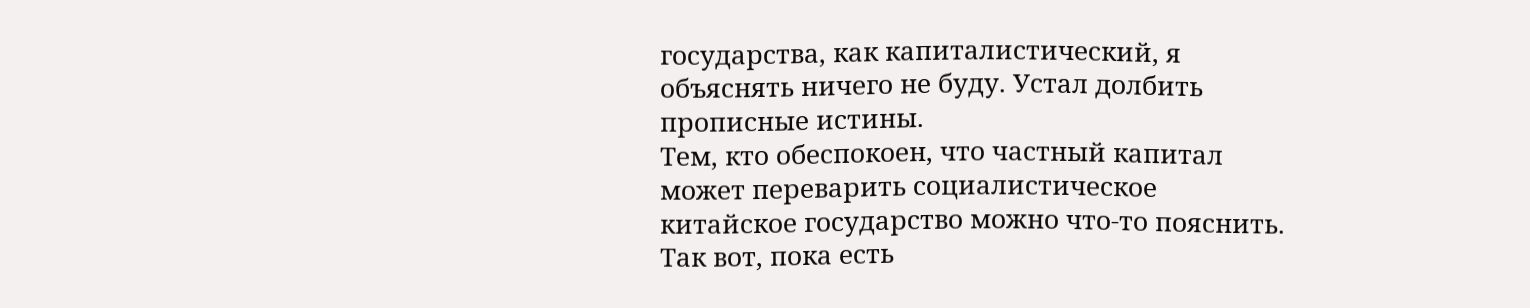государства, как капиталистический, я объяснять ничего не буду. Устал долбить прописные истины.
Тем, кто обеспокоен, что частный капитал может переварить социалистическое китайское государство можно что-то пояснить. Так вот, пока есть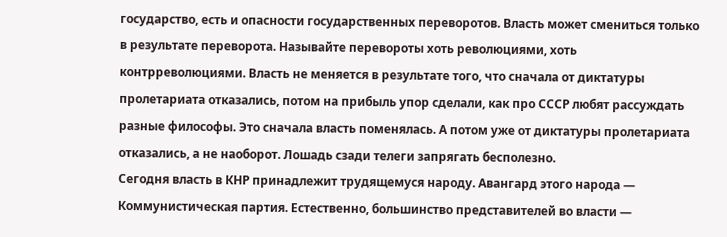государство, есть и опасности государственных переворотов. Власть может смениться только в результате переворота. Называйте перевороты хоть революциями, хоть контрреволюциями. Власть не меняется в результате того, что сначала от диктатуры пролетариата отказались, потом на прибыль упор сделали, как про СССР любят рассуждать разные философы. Это сначала власть поменялась. А потом уже от диктатуры пролетариата отказались, а не наоборот. Лошадь сзади телеги запрягать бесполезно.
Сегодня власть в КНР принадлежит трудящемуся народу. Авангард этого народа — Коммунистическая партия. Естественно, большинство представителей во власти —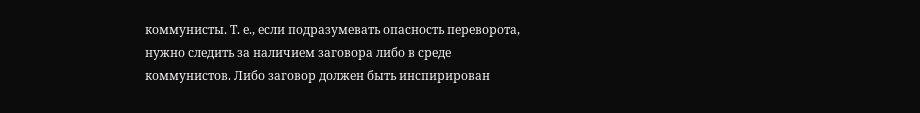коммунисты. Т. е., если подразумевать опасность переворота, нужно следить за наличием заговора либо в среде коммунистов. Либо заговор должен быть инспирирован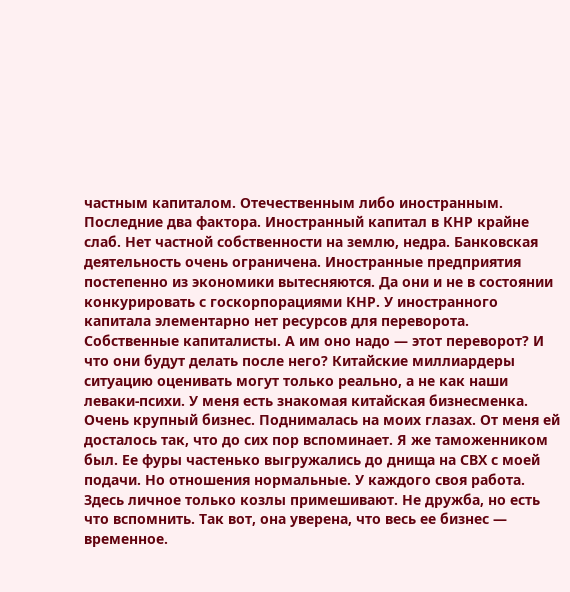частным капиталом. Отечественным либо иностранным.
Последние два фактора. Иностранный капитал в КНР крайне слаб. Нет частной собственности на землю, недра. Банковская деятельность очень ограничена. Иностранные предприятия постепенно из экономики вытесняются. Да они и не в состоянии конкурировать с госкорпорациями КНР. У иностранного капитала элементарно нет ресурсов для переворота.
Собственные капиталисты. А им оно надо — этот переворот? И что они будут делать после него? Китайские миллиардеры ситуацию оценивать могут только реально, а не как наши леваки-психи. У меня есть знакомая китайская бизнесменка. Очень крупный бизнес. Поднималась на моих глазах. От меня ей досталось так, что до сих пор вспоминает. Я же таможенником был. Ее фуры частенько выгружались до днища на СВХ с моей подачи. Но отношения нормальные. У каждого своя работа. Здесь личное только козлы примешивают. Не дружба, но есть что вспомнить. Так вот, она уверена, что весь ее бизнес — временное.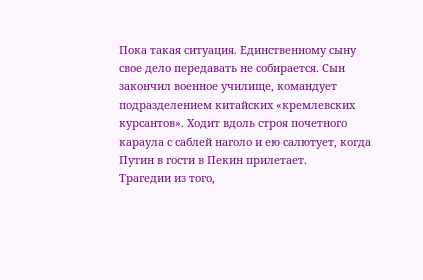Пока такая ситуация. Единственному сыну свое дело передавать не собирается. Сын закончил военное училище, командует подразделением китайских «кремлевских курсантов». Ходит вдоль строя почетного караула с саблей наголо и ею салютует, когда Путин в гости в Пекин прилетает.
Трагедии из того,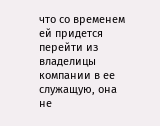что со временем ей придется перейти из владелицы компании в ее служащую, она не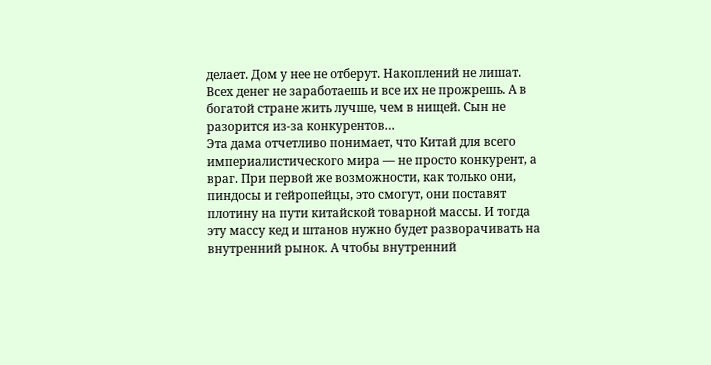делает. Дом у нее не отберут. Накоплений не лишат. Всех денег не заработаешь и все их не прожрешь. А в богатой стране жить лучше, чем в нищей. Сын не разорится из-за конкурентов…
Эта дама отчетливо понимает, что Китай для всего империалистического мира — не просто конкурент, а враг. При первой же возможности, как только они, пиндосы и гейропейцы, это смогут, они поставят плотину на пути китайской товарной массы. И тогда эту массу кед и штанов нужно будет разворачивать на внутренний рынок. А чтобы внутренний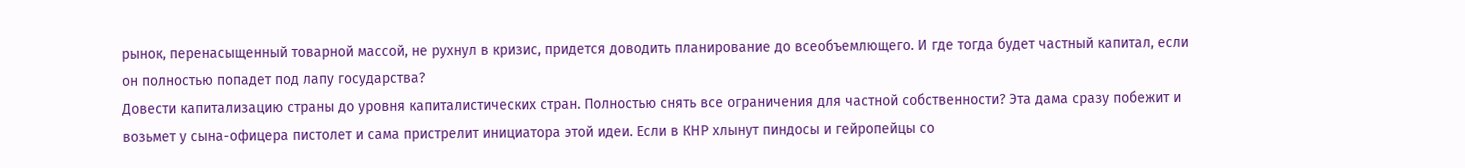рынок, перенасыщенный товарной массой, не рухнул в кризис, придется доводить планирование до всеобъемлющего. И где тогда будет частный капитал, если он полностью попадет под лапу государства?
Довести капитализацию страны до уровня капиталистических стран. Полностью снять все ограничения для частной собственности? Эта дама сразу побежит и возьмет у сына-офицера пистолет и сама пристрелит инициатора этой идеи. Если в КНР хлынут пиндосы и гейропейцы со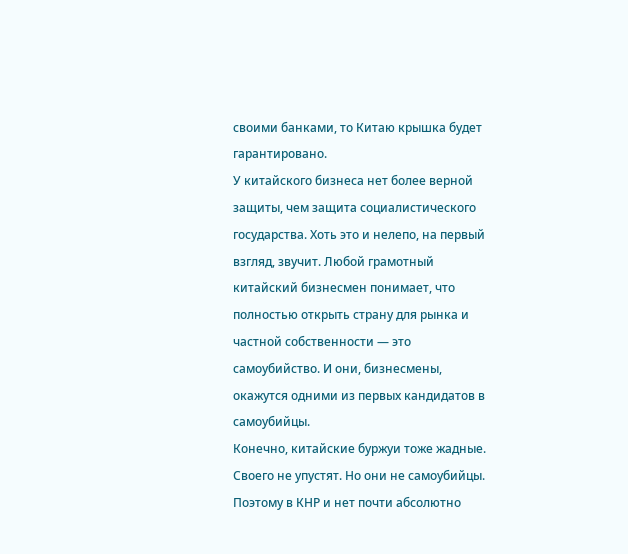своими банками, то Китаю крышка будет гарантировано.
У китайского бизнеса нет более верной защиты, чем защита социалистического государства. Хоть это и нелепо, на первый взгляд, звучит. Любой грамотный китайский бизнесмен понимает, что полностью открыть страну для рынка и частной собственности — это самоубийство. И они, бизнесмены, окажутся одними из первых кандидатов в самоубийцы.
Конечно, китайские буржуи тоже жадные. Своего не упустят. Но они не самоубийцы. Поэтому в КНР и нет почти абсолютно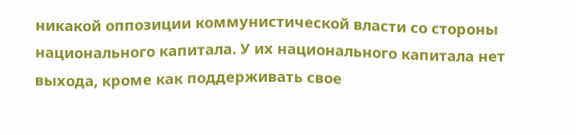никакой оппозиции коммунистической власти со стороны национального капитала. У их национального капитала нет выхода, кроме как поддерживать свое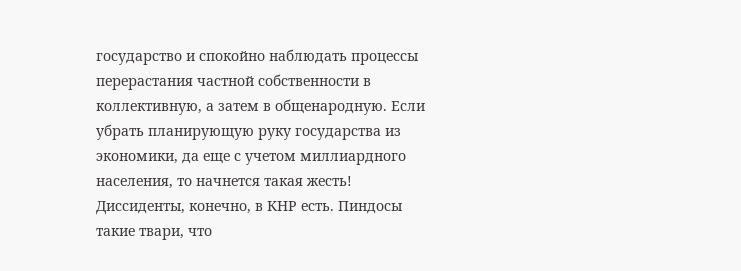государство и спокойно наблюдать процессы перерастания частной собственности в коллективную, а затем в общенародную. Если убрать планирующую руку государства из экономики, да еще с учетом миллиардного населения, то начнется такая жесть!
Диссиденты, конечно, в КНР есть. Пиндосы такие твари, что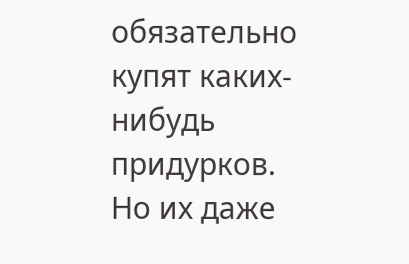обязательно купят каких-нибудь придурков. Но их даже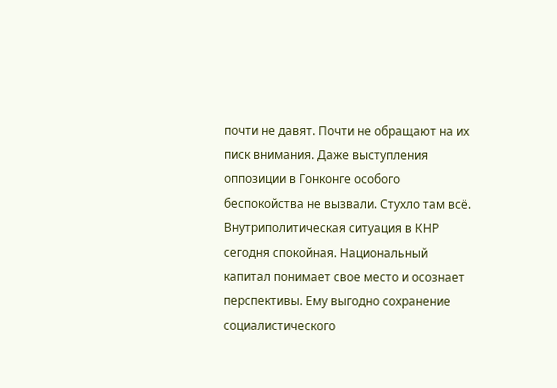почти не давят. Почти не обращают на их писк внимания. Даже выступления оппозиции в Гонконге особого беспокойства не вызвали. Стухло там всё.
Внутриполитическая ситуация в КНР сегодня спокойная. Национальный капитал понимает свое место и осознает перспективы. Ему выгодно сохранение социалистического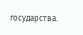государства.